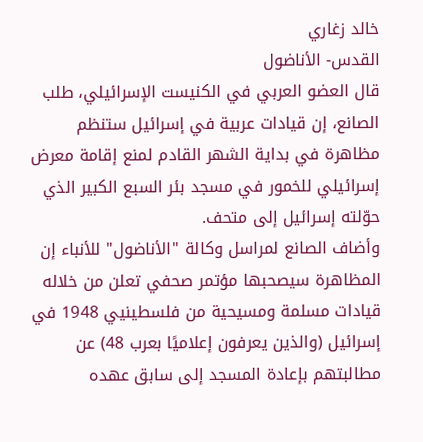خالد زغاري
القدس- الأناضول
قال العضو العربي في الكنيست الإسرائيلي، طلب الصانع، إن قيادات عربية في إسرائيل ستنظم مظاهرة في بداية الشهر القادم لمنع إقامة معرض إسرائيلي للخمور في مسجد بئر السبع الكبير الذي حوّلته إسرائيل إلى متحف.
وأضاف الصانع لمراسل وكالة "الأناضول" للأنباء إن المظاهرة سيصحبها مؤتمر صحفي تعلن من خلاله قيادات مسلمة ومسيحية من فلسطينيي 1948 في إسرائيل (والذين يعرفون إعلاميًا بعرب 48) عن مطالبتهم بإعادة المسجد إلى سابق عهده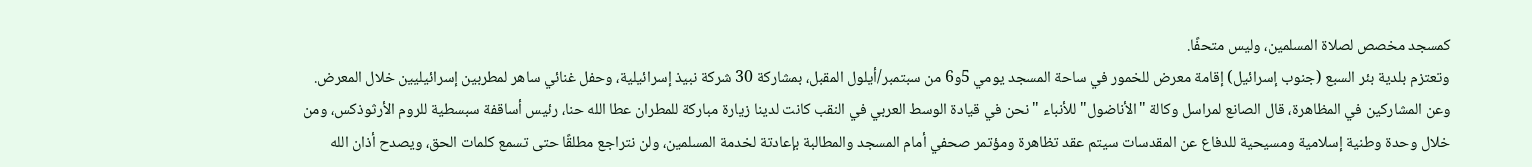كمسجد مخصص لصلاة المسلمين، وليس متحفًا.
وتعتزم بلدية بئر السبع (جنوب إسرائيل) إقامة معرض للخمور في ساحة المسجد يومي 5و6 من سبتمبر/أيلول المقبل، بمشاركة 30 شركة نبيذ إسرائيلية، وحفل غنائي ساهر لمطربين إسرائيليين خلال المعرض.
وعن المشاركين في المظاهرة، قال الصانع لمراسل وكالة "الأناضول" للأنباء "نحن في قيادة الوسط العربي في النقب كانت لدينا زيارة مباركة للمطران عطا الله حنا، رئيس أساقفة سبسطية للروم الأرثوذكس، ومن خلال وحدة وطنية إسلامية ومسيحية للدفاع عن المقدسات سيتم عقد تظاهرة ومؤتمر صحفي أمام المسجد والمطالبة بإعادتة لخدمة المسلمين، ولن نتراجع مطلقًا حتى تسمع كلمات الحق، ويصدح أذان الله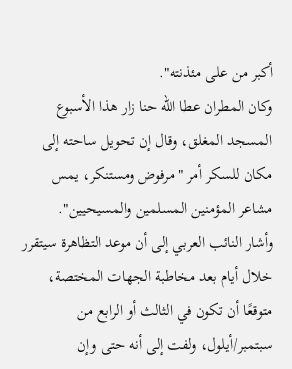أكبر من على مئذنته".
وكان المطران عطا الله حنا زار هذا الأسبوع المسجد المغلق، وقال إن تحويل ساحته إلى مكان للسكر أمر "مرفوض ومستنكر، يمس مشاعر المؤمنين المسلمين والمسيحيين".
وأشار النائب العربي إلى أن موعد التظاهرة سيتقرر خلال أيام بعد مخاطبة الجهات المختصة، متوقعًا أن تكون في الثالث أو الرابع من سبتمبر/أيلول، ولفت إلى أنه حتى وإن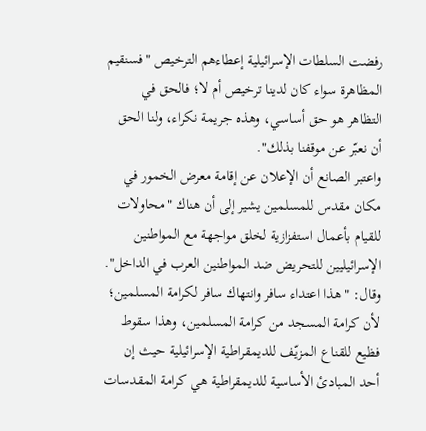رفضت السلطات الإسرائيلية إعطاءهم الترخيص "فسنقيم المظاهرة سواء كان لدينا ترخيص أم لا؛ فالحق في التظاهر هو حق أساسي، وهذه جريمة نكراء، ولنا الحق أن نعبّر عن موقفنا بذلك".
واعتبر الصانع أن الإعلان عن إقامة معرض الخمور في مكان مقدس للمسلمين يشير إلى أن هناك "محاولات للقيام بأعمال استفزازية لخلق مواجهة مع المواطنين الإسرائيليين للتحريض ضد المواطنين العرب في الداخل".
وقال: "هذا اعتداء سافر وانتهاك سافر لكرامة المسلمين؛ لأن كرامة المسجد من كرامة المسلمين، وهذا سقوط فظيع للقناع المزيّف للديمقراطية الإسرائيلية حيث إن أحد المبادئ الأساسية للديمقراطية هي كرامة المقدسات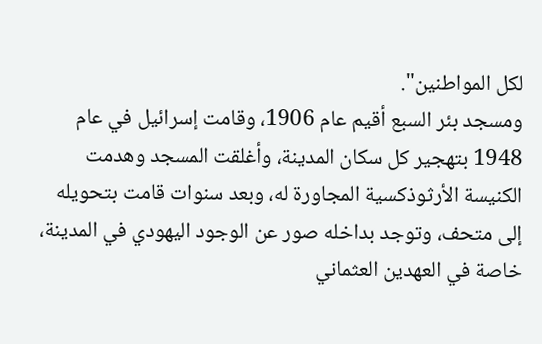لكل المواطنين".
ومسجد بئر السبع أقيم عام 1906، وقامت إسرائيل في عام 1948 بتهجير كل سكان المدينة، وأغلقت المسجد وهدمت الكنيسة الأرثوذكسية المجاورة له، وبعد سنوات قامت بتحويله إلى متحف، وتوجد بداخله صور عن الوجود اليهودي في المدينة، خاصة في العهدين العثماني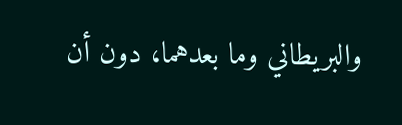والبريطاني وما بعدهما، دون أن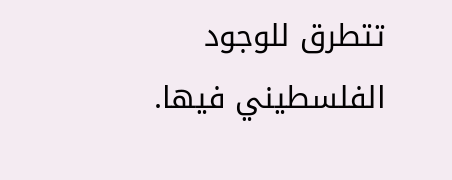تتطرق للوجود الفلسطيني فيها.